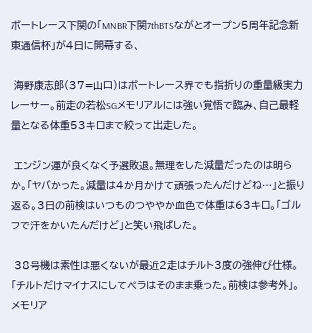ボートレース下関の「MNBR下関7thBTSながとオープン5周年記念新東通信杯」が4日に開幕する、

 海野康志郎(37=山口)はボートレース界でも指折りの重量級実力レーサー。前走の若松SGメモリアルには強い覚悟で臨み、自己最軽量となる体重53キロまで絞って出走した。

 エンジン運が良くなく予選敗退。無理をした減量だったのは明らか。「ヤバかった。減量は4か月かけて頑張ったんだけどね…」と振り返る。3日の前検はいつものつややか血色で体重は63キロ。「ゴルフで汗をかいたんだけど」と笑い飛ばした。

 38号機は素性は悪くないが最近2走はチルト3度の強伸び仕様。「チルトだけマイナスにしてペラはそのまま乗った。前検は参考外」。メモリア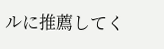ルに推薦してく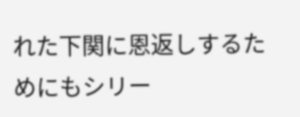れた下関に恩返しするためにもシリー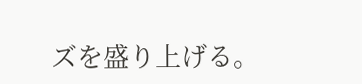ズを盛り上げる。